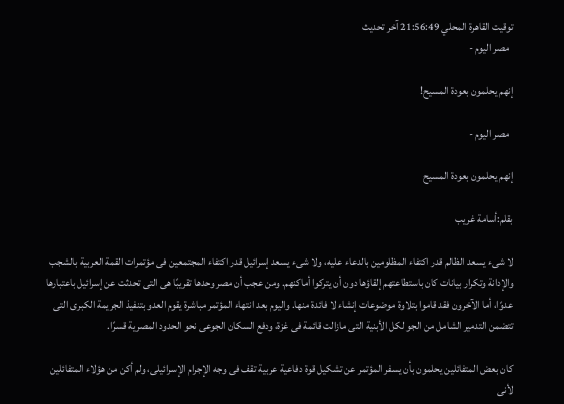توقيت القاهرة المحلي 21:56:49 آخر تحديث
  مصر اليوم -

إنهم يحلمون بعودة المسيح!

  مصر اليوم -

إنهم يحلمون بعودة المسيح

بقلم:أسامة غريب

لا شىء يسعد الظالم قدر اكتفاء المظلومين بالدعاء عليه، ولا شىء يسعد إسرائيل قدر اكتفاء المجتمعين فى مؤتمرات القمة العربية بالشجب والإدانة وتكرار بيانات كان باستطاعتهم إلقاؤها دون أن يتركوا أماكنهم. ومن عجب أن مصر وحدها تقريبًا هى التى تحدثت عن إسرائيل باعتبارها عدوًا، أما الآخرون فقد قاموا بتلاوة موضوعات إنشاء لا فائدة منها. واليوم بعد انتهاء المؤتمر مباشرة يقوم العدو بتنفيذ الجريمة الكبرى التى تتضمن التدمير الشامل من الجو لكل الأبنية التى مازالت قائمة فى غزة، ودفع السكان الجوعى نحو الحدود المصرية قسرًا.

كان بعض المتفائلين يحلمون بأن يسفر المؤتمر عن تشكيل قوة دفاعية عربية تقف فى وجه الإجرام الإسرائيلى، ولم أكن من هؤلاء المتفائلين لأنى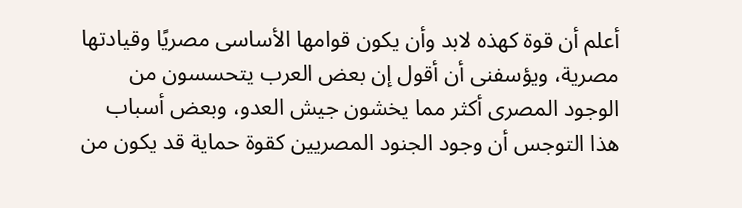أعلم أن قوة كهذه لابد وأن يكون قوامها الأساسى مصريًا وقيادتها مصرية، ويؤسفنى أن أقول إن بعض العرب يتحسسون من الوجود المصرى أكثر مما يخشون جيش العدو، وبعض أسباب هذا التوجس أن وجود الجنود المصريين كقوة حماية قد يكون من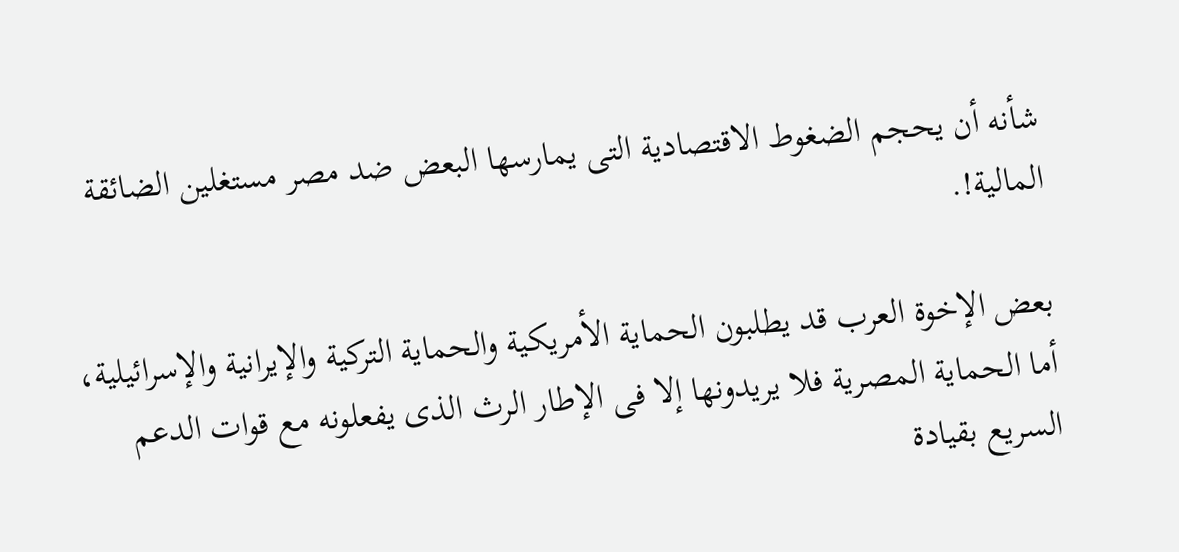شأنه أن يحجم الضغوط الاقتصادية التى يمارسها البعض ضد مصر مستغلين الضائقة المالية!.

بعض الإخوة العرب قد يطلبون الحماية الأمريكية والحماية التركية والإيرانية والإسرائيلية، أما الحماية المصرية فلا يريدونها إلا فى الإطار الرث الذى يفعلونه مع قوات الدعم السريع بقيادة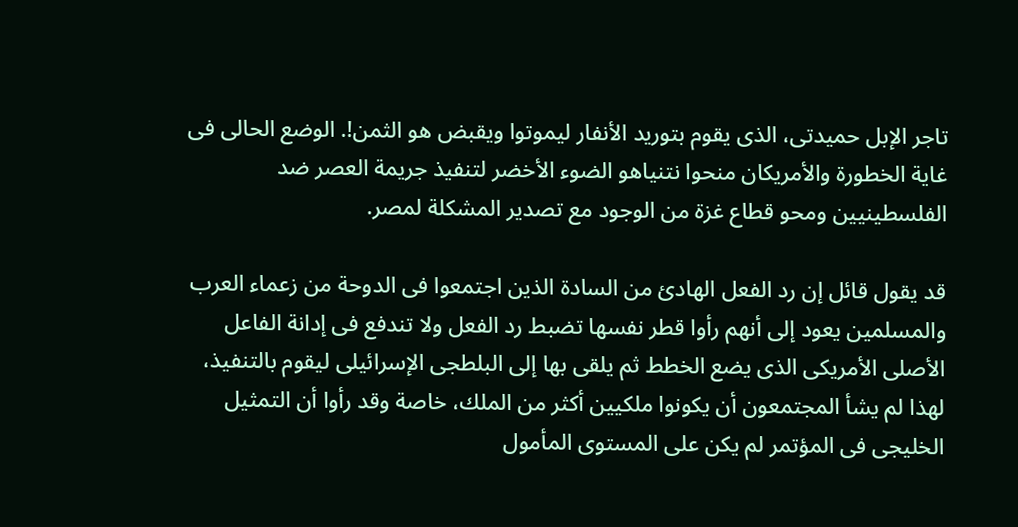تاجر الإبل حميدتى، الذى يقوم بتوريد الأنفار ليموتوا ويقبض هو الثمن!. الوضع الحالى فى غاية الخطورة والأمريكان منحوا نتنياهو الضوء الأخضر لتنفيذ جريمة العصر ضد الفلسطينيين ومحو قطاع غزة من الوجود مع تصدير المشكلة لمصر.

قد يقول قائل إن رد الفعل الهادئ من السادة الذين اجتمعوا فى الدوحة من زعماء العرب والمسلمين يعود إلى أنهم رأوا قطر نفسها تضبط رد الفعل ولا تندفع فى إدانة الفاعل الأصلى الأمريكى الذى يضع الخطط ثم يلقى بها إلى البلطجى الإسرائيلى ليقوم بالتنفيذ، لهذا لم يشأ المجتمعون أن يكونوا ملكيين أكثر من الملك، خاصة وقد رأوا أن التمثيل الخليجى فى المؤتمر لم يكن على المستوى المأمول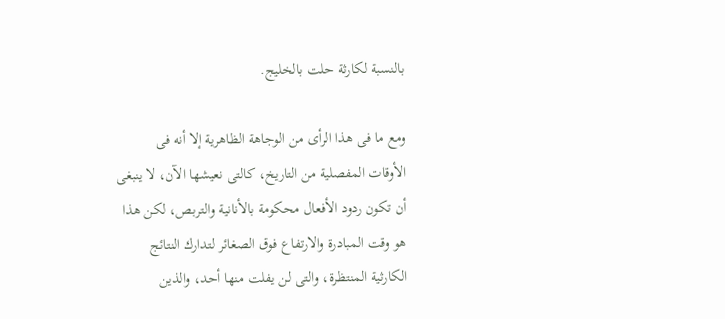بالنسبة لكارثة حلت بالخليج.

ومع ما فى هذا الرأى من الوجاهة الظاهرية إلا أنه فى الأوقات المفصلية من التاريخ، كالتى نعيشها الآن، لا ينبغى أن تكون ردود الأفعال محكومة بالأنانية والتربص، لكن هذا هو وقت المبادرة والارتفاع فوق الصغائر لتدارك النتائج الكارثية المنتظرة، والتى لن يفلت منها أحد، والذين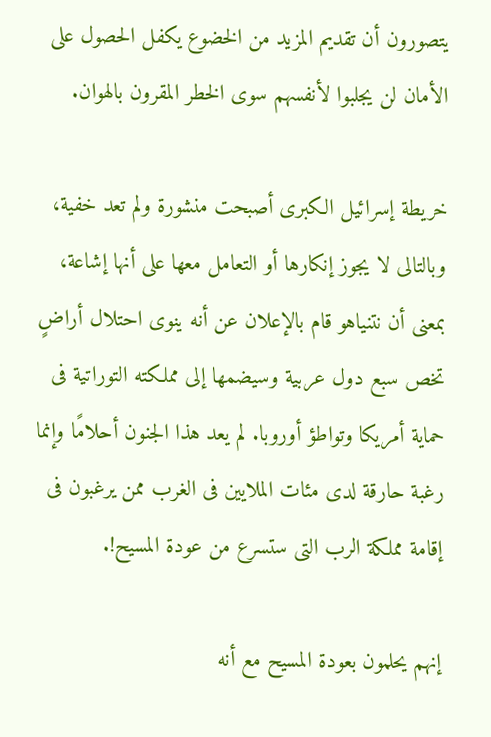يتصورون أن تقديم المزيد من الخضوع يكفل الحصول على الأمان لن يجلبوا لأنفسهم سوى الخطر المقرون بالهوان.

خريطة إسرائيل الكبرى أصبحت منشورة ولم تعد خفية، وبالتالى لا يجوز إنكارها أو التعامل معها على أنها إشاعة، بمعنى أن نتنياهو قام بالإعلان عن أنه ينوى احتلال أراضٍ تخص سبع دول عربية وسيضمها إلى مملكته التوراتية فى حماية أمريكا وتواطؤ أوروبا. لم يعد هذا الجنون أحلامًا وإنما رغبة حارقة لدى مئات الملايين فى الغرب ممن يرغبون فى إقامة مملكة الرب التى ستسرع من عودة المسيح!.

إنهم يحلمون بعودة المسيح مع أنه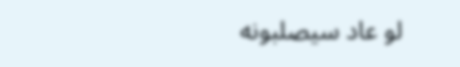لو عاد سيصلبونه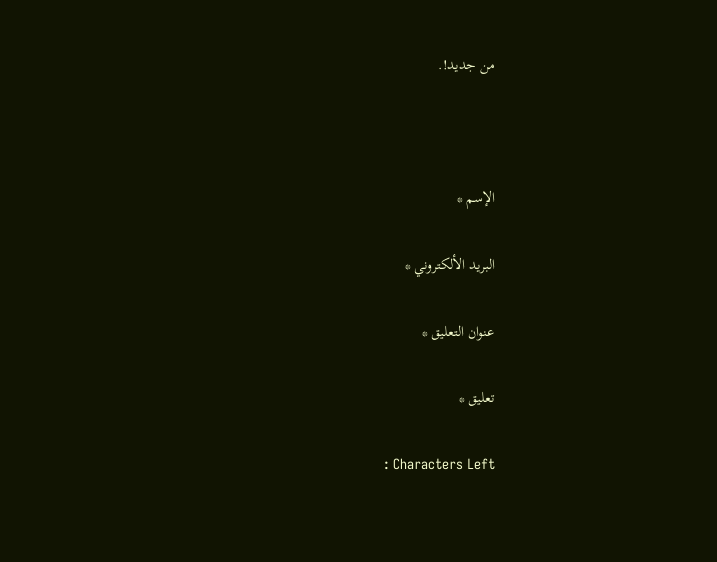من جديد!.



الإسم *

البريد الألكتروني *

عنوان التعليق *

تعليق *

: Characters Left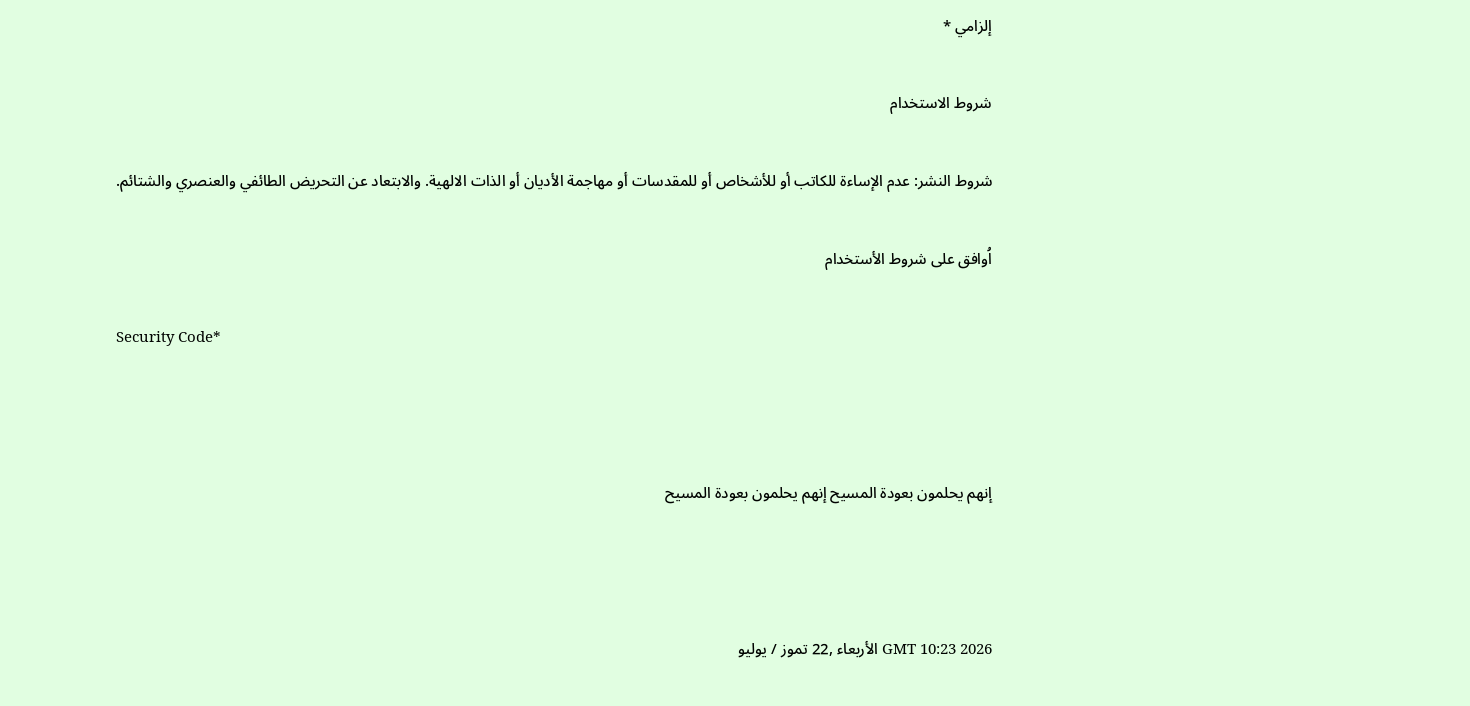إلزامي *

شروط الاستخدام

شروط النشر: عدم الإساءة للكاتب أو للأشخاص أو للمقدسات أو مهاجمة الأديان أو الذات الالهية. والابتعاد عن التحريض الطائفي والعنصري والشتائم.

اُوافق على شروط الأستخدام

Security Code*



إنهم يحلمون بعودة المسيح إنهم يحلمون بعودة المسيح



GMT 10:23 2026 الأربعاء ,22 تموز / يوليو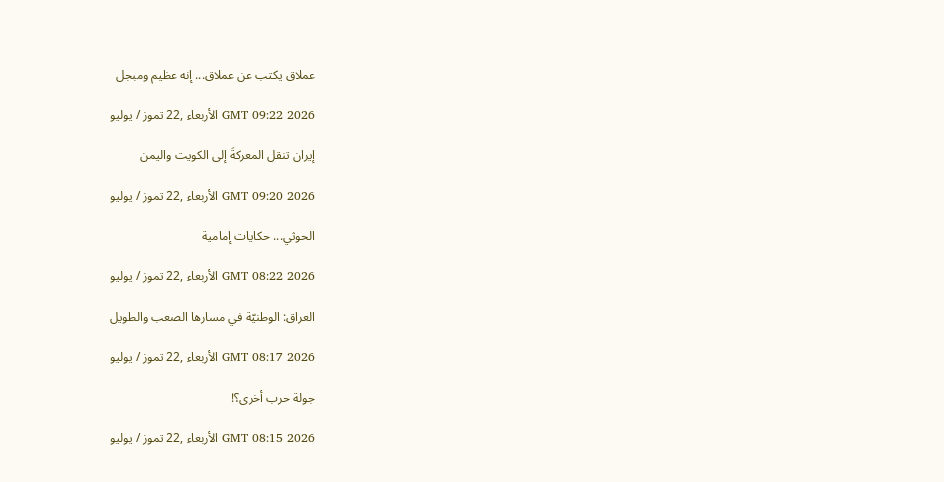عملاق يكتب عن عملاق... إنه عظيم ومبجل

GMT 09:22 2026 الأربعاء ,22 تموز / يوليو

إيران تنقل المعركةَ إلى الكويت واليمن

GMT 09:20 2026 الأربعاء ,22 تموز / يوليو

الحوثي... حكايات إمامية

GMT 08:22 2026 الأربعاء ,22 تموز / يوليو

العراق: الوطنيّة في مسارها الصعب والطويل

GMT 08:17 2026 الأربعاء ,22 تموز / يوليو

جولة حرب أخرى؟!

GMT 08:15 2026 الأربعاء ,22 تموز / يوليو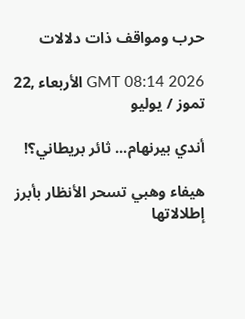حرب ومواقف ذات دلالات

GMT 08:14 2026 الأربعاء ,22 تموز / يوليو

أندي بيرنهام... ثائر بريطاني؟!

هيفاء وهبي تسحر الأنظار بأبرز إطلالاتها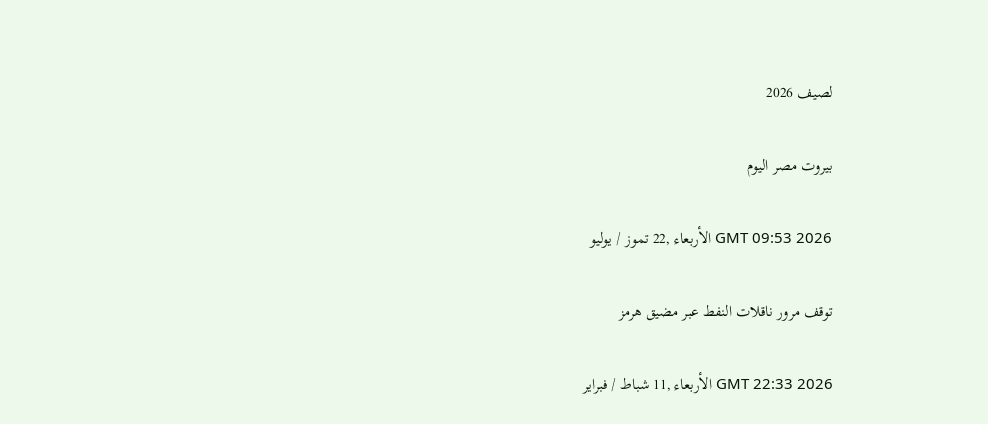لصيف 2026

بيروت مصر اليوم

GMT 09:53 2026 الأربعاء ,22 تموز / يوليو

توقف مرور ناقلات النفط عبر مضيق هرمز

GMT 22:33 2026 الأربعاء ,11 شباط / فبراير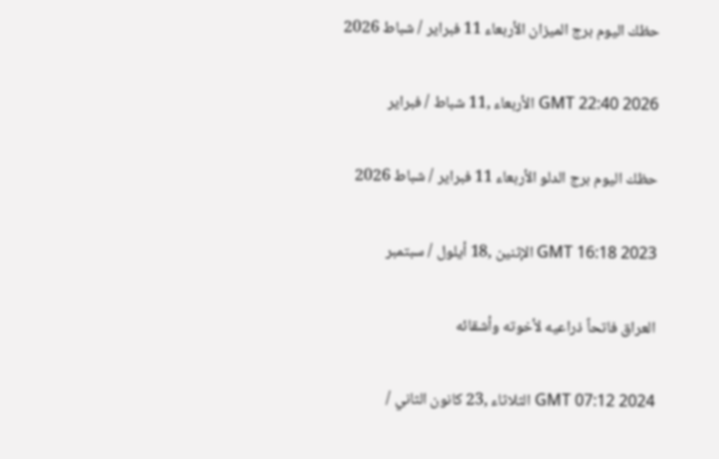حظك اليوم برج الميزان الأربعاء 11 فبراير / شباط 2026

GMT 22:40 2026 الأربعاء ,11 شباط / فبراير

حظك اليوم برج الدلو الأربعاء 11 فبراير / شباط 2026

GMT 16:18 2023 الإثنين ,18 أيلول / سبتمبر

العراق فاتحاً ذراعيه لأخوته وأشقائه

GMT 07:12 2024 الثلاثاء ,23 كانون الثاني /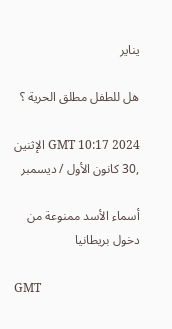يناير

هل للطفل مطلق الحرية ؟

GMT 10:17 2024 الإثنين ,30 كانون الأول / ديسمبر

أسماء الأسد ممنوعة من دخول بريطانيا

GMT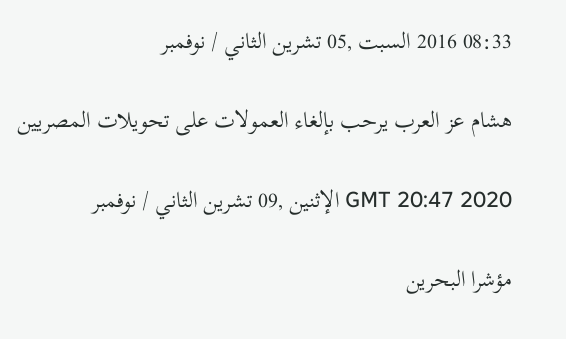08:33 2016 السبت ,05 تشرين الثاني / نوفمبر

هشام عز العرب يرحب بإلغاء العمولات على تحويلات المصريين

GMT 20:47 2020 الإثنين ,09 تشرين الثاني / نوفمبر

مؤشرا البحرين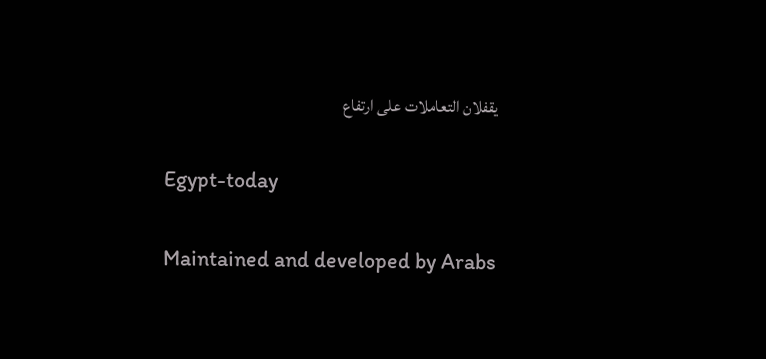يقفلان التعاملات على ارتفاع

Egypt-today

Maintained and developed by Arabs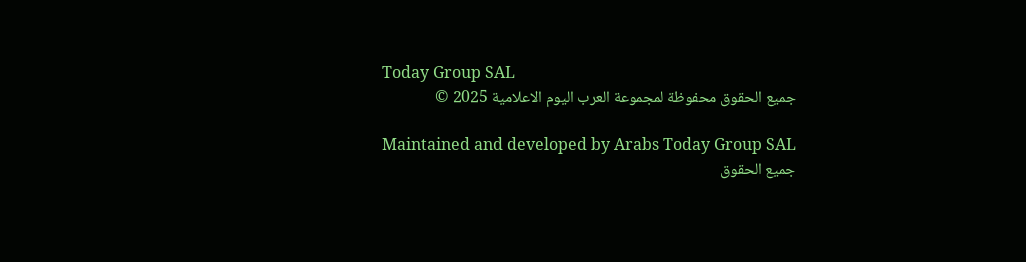Today Group SAL
جميع الحقوق محفوظة لمجموعة العرب اليوم الاعلامية 2025 ©

Maintained and developed by Arabs Today Group SAL
جميع الحقوق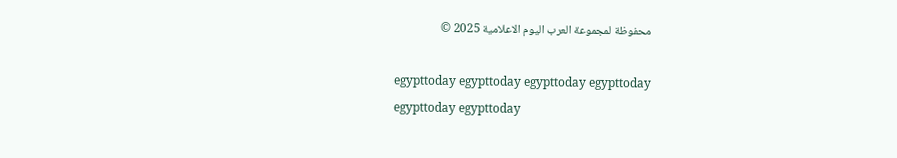محفوظة لمجموعة العرب اليوم الاعلامية 2025 ©

egypttoday egypttoday egypttoday egypttoday
egypttoday egypttoday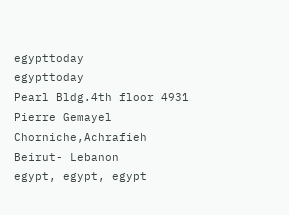egypttoday
egypttoday
Pearl Bldg.4th floor 4931 Pierre Gemayel Chorniche,Achrafieh Beirut- Lebanon
egypt, egypt, egypt